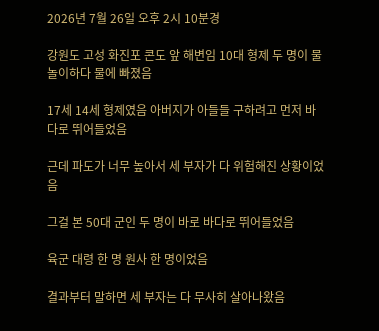2026년 7월 26일 오후 2시 10분경

강원도 고성 화진포 콘도 앞 해변임 10대 형제 두 명이 물놀이하다 물에 빠졌음

17세 14세 형제였음 아버지가 아들들 구하려고 먼저 바다로 뛰어들었음

근데 파도가 너무 높아서 세 부자가 다 위험해진 상황이었음

그걸 본 50대 군인 두 명이 바로 바다로 뛰어들었음

육군 대령 한 명 원사 한 명이었음

결과부터 말하면 세 부자는 다 무사히 살아나왔음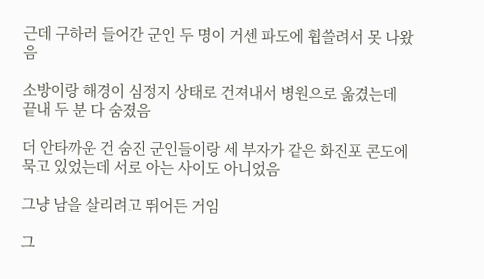근데 구하러 들어간 군인 두 명이 거센 파도에 휩쓸려서 못 나왔음

소방이랑 해경이 심정지 상태로 건져내서 병원으로 옮겼는데 끝내 두 분 다 숨졌음

더 안타까운 건 숨진 군인들이랑 세 부자가 같은 화진포 콘도에 묵고 있었는데 서로 아는 사이도 아니었음

그냥 남을 살리려고 뛰어든 거임

그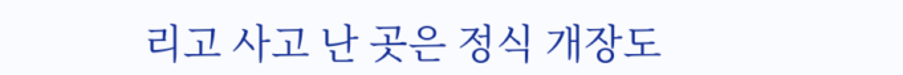리고 사고 난 곳은 정식 개장도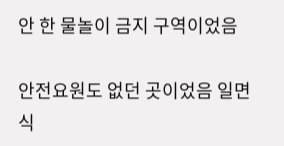안 한 물놀이 금지 구역이었음

안전요원도 없던 곳이었음 일면식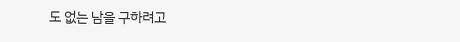도 없는 남을 구하려고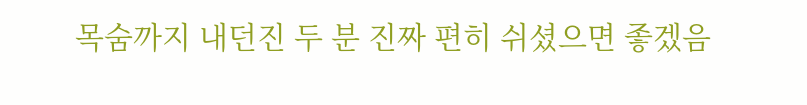목숨까지 내던진 두 분 진짜 편히 쉬셨으면 좋겠음